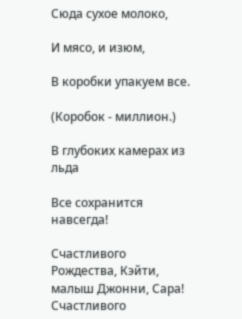Сюда сухое молоко,

И мясо, и изюм,

В коробки упакуем все.

(Коробок - миллион.)

В глубоких камерах из льда

Все сохранится навсегда!

Счастливого Рождества, Кэйти, малыш Джонни, Сара! Счастливого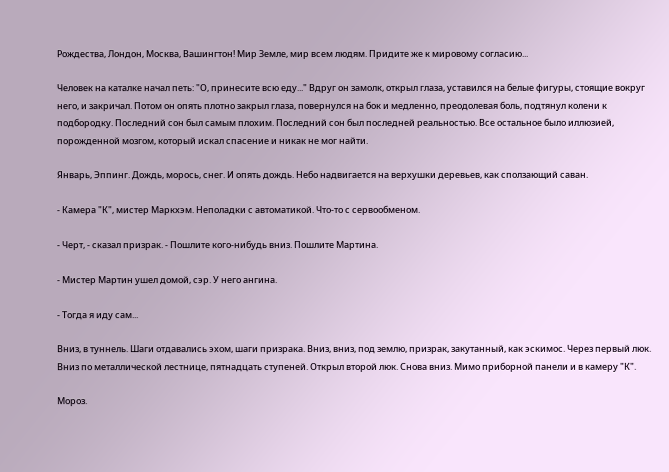Рождества, Лондон, Москва, Вашингтон! Мир Земле, мир всем людям. Придите же к мировому согласию...

Человек на каталке начал петь: "О, принесите всю еду..." Вдруг он замолк, открыл глаза, уставился на белые фигуры, стоящие вокруг него, и закричал. Потом он опять плотно закрыл глаза, повернулся на бок и медленно, преодолевая боль, подтянул колени к подбородку. Последний сон был самым плохим. Последний сон был последней реальностью. Все остальное было иллюзией, порожденной мозгом, который искал спасение и никак не мог найти.

Январь, Эппинг. Дождь, морось, снег. И опять дождь. Небо надвигается на верхушки деревьев, как сползающий саван.

- Камера "К", мистер Маркхэм. Неполадки с автоматикой. Что-то с сервообменом.

- Черт, - сказал призрак. - Пошлите кого-нибудь вниз. Пошлите Мартина.

- Мистер Мартин ушел домой, сэр. У него ангина.

- Тогда я иду сам...

Вниз, в туннель. Шаги отдавались эхом, шаги призрака. Вниз, вниз, под землю, призрак, закутанный, как эскимос. Через первый люк. Вниз по металлической лестнице, пятнадцать ступеней. Открыл второй люк. Снова вниз. Мимо приборной панели и в камеру "К".

Мороз.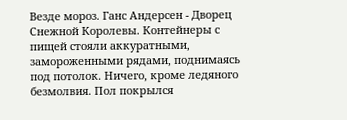Везде мороз. Ганс Андерсен - Дворец Снежной Королевы. Контейнеры с пищей стояли аккуратными, замороженными рядами, поднимаясь под потолок. Ничего, кроме ледяного безмолвия. Пол покрылся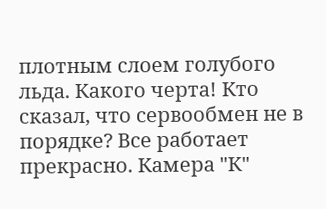плотным слоем голубого льда. Какого черта! Кто сказал, что сервообмен не в порядке? Все работает прекрасно. Камера "К"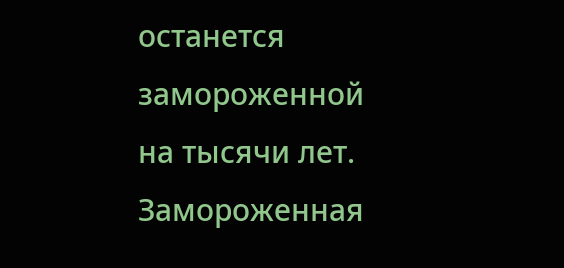останется замороженной на тысячи лет. Замороженная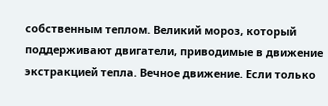собственным теплом. Великий мороз, который поддерживают двигатели, приводимые в движение экстракцией тепла. Вечное движение. Если только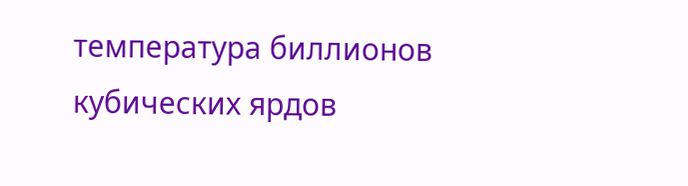температура биллионов кубических ярдов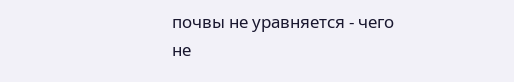почвы не уравняется - чего не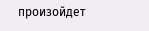произойдет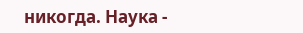никогда. Наука -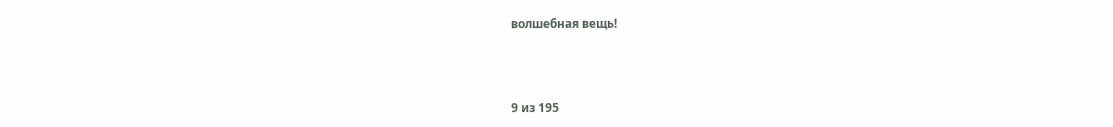волшебная вещь!



9 из 195